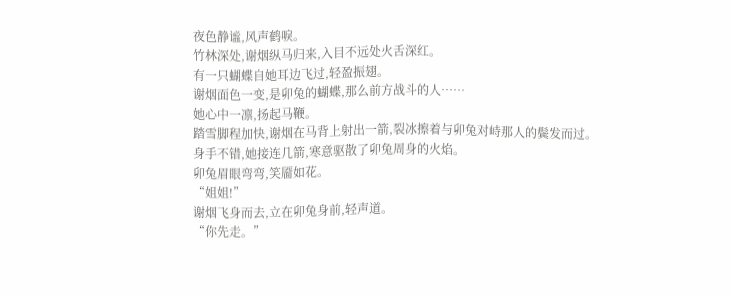夜色静谧,风声鹤唳。
竹林深处,谢烟纵马归来,入目不远处火舌深红。
有一只蝴蝶自她耳边飞过,轻盈振翅。
谢烟面色一变,是卯兔的蝴蝶,那么前方战斗的人……
她心中一凛,扬起马鞭。
踏雪脚程加快,谢烟在马背上射出一箭,裂冰擦着与卯兔对峙那人的鬓发而过。
身手不错,她接连几箭,寒意驱散了卯兔周身的火焰。
卯兔眉眼弯弯,笑靥如花。
“姐姐!”
谢烟飞身而去,立在卯兔身前,轻声道。
“你先走。”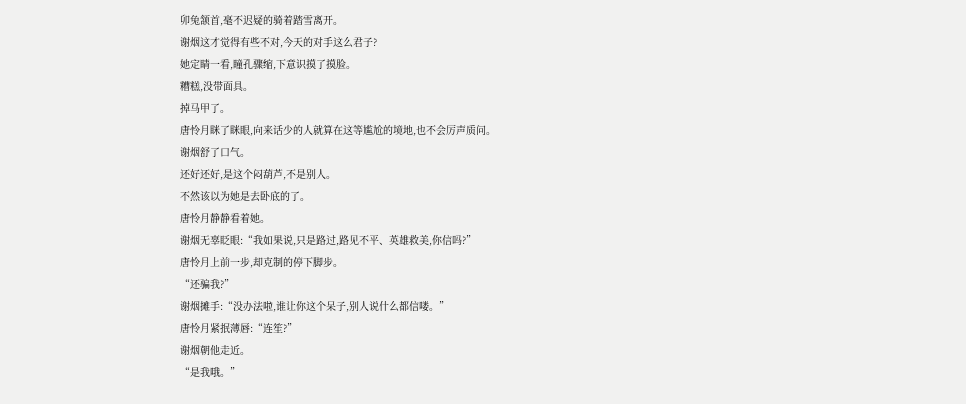卯兔颔首,毫不迟疑的骑着踏雪离开。
谢烟这才觉得有些不对,今天的对手这么君子?
她定睛一看,瞳孔骤缩,下意识摸了摸脸。
糟糕,没带面具。
掉马甲了。
唐怜月眯了眯眼,向来话少的人就算在这等尴尬的境地,也不会厉声质问。
谢烟舒了口气。
还好还好,是这个闷葫芦,不是别人。
不然该以为她是去卧底的了。
唐怜月静静看着她。
谢烟无辜眨眼:“我如果说,只是路过,路见不平、英雄救美,你信吗?”
唐怜月上前一步,却克制的停下脚步。
“还骗我?”
谢烟摊手:“没办法啦,谁让你这个呆子,别人说什么都信喽。”
唐怜月紧抿薄唇:“连笙?”
谢烟朝他走近。
“是我哦。”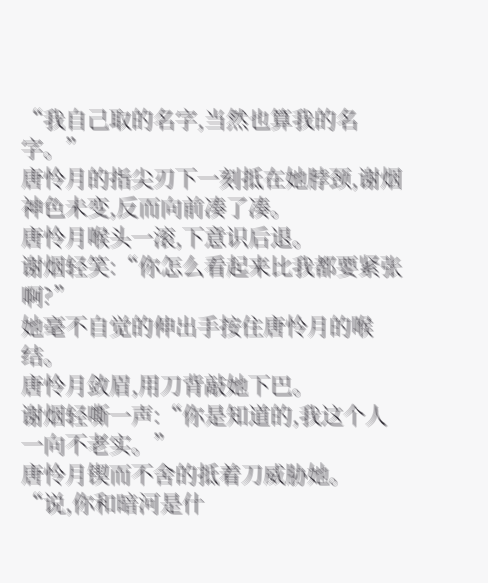“我自己取的名字,当然也算我的名字。”
唐怜月的指尖刃下一刻抵在她脖颈,谢烟神色未变,反而向前凑了凑。
唐怜月喉头一滚,下意识后退。
谢烟轻笑:“你怎么看起来比我都要紧张啊?”
她毫不自觉的伸出手按住唐怜月的喉结。
唐怜月敛眉,用刀背敲她下巴。
谢烟轻嘶一声:“你是知道的,我这个人一向不老实。”
唐怜月锲而不舍的抵着刀威胁她。
“说,你和暗河是什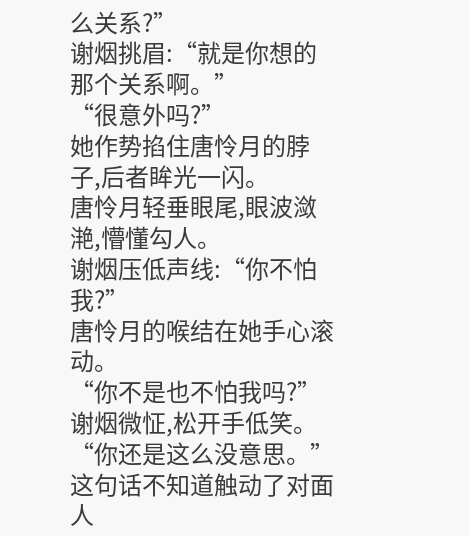么关系?”
谢烟挑眉:“就是你想的那个关系啊。”
“很意外吗?”
她作势掐住唐怜月的脖子,后者眸光一闪。
唐怜月轻垂眼尾,眼波潋滟,懵懂勾人。
谢烟压低声线:“你不怕我?”
唐怜月的喉结在她手心滚动。
“你不是也不怕我吗?”
谢烟微怔,松开手低笑。
“你还是这么没意思。”
这句话不知道触动了对面人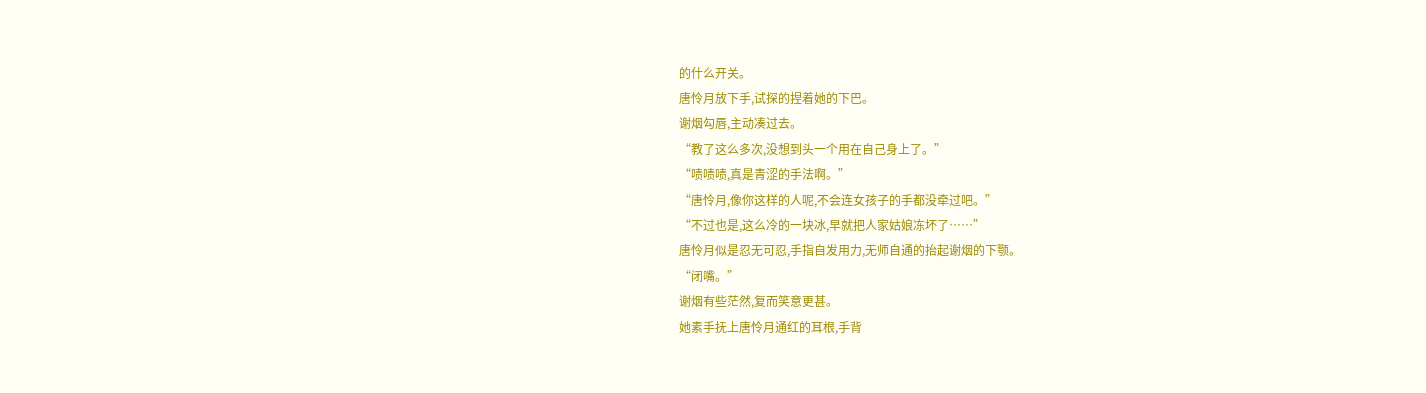的什么开关。
唐怜月放下手,试探的捏着她的下巴。
谢烟勾唇,主动凑过去。
“教了这么多次,没想到头一个用在自己身上了。”
“啧啧啧,真是青涩的手法啊。”
“唐怜月,像你这样的人呢,不会连女孩子的手都没牵过吧。”
“不过也是,这么冷的一块冰,早就把人家姑娘冻坏了……”
唐怜月似是忍无可忍,手指自发用力,无师自通的抬起谢烟的下颚。
“闭嘴。”
谢烟有些茫然,复而笑意更甚。
她素手抚上唐怜月通红的耳根,手背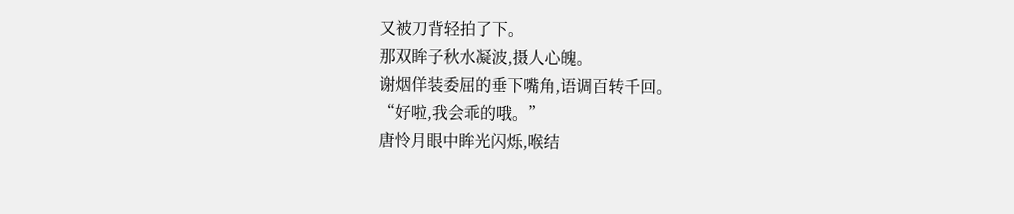又被刀背轻拍了下。
那双眸子秋水凝波,摄人心魄。
谢烟佯装委屈的垂下嘴角,语调百转千回。
“好啦,我会乖的哦。”
唐怜月眼中眸光闪烁,喉结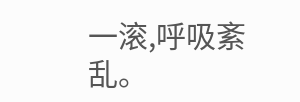一滚,呼吸紊乱。